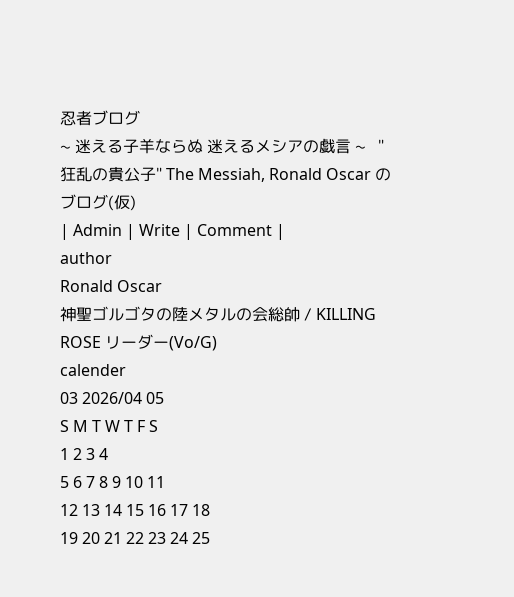忍者ブログ
~ 迷える子羊ならぬ 迷えるメシアの戯言 ~   "狂乱の貴公子" The Messiah, Ronald Oscar のブログ(仮)
| Admin | Write | Comment |
author
Ronald Oscar
神聖ゴルゴタの陸メタルの会総帥 / KILLING ROSE リーダー(Vo/G)
calender
03 2026/04 05
S M T W T F S
1 2 3 4
5 6 7 8 9 10 11
12 13 14 15 16 17 18
19 20 21 22 23 24 25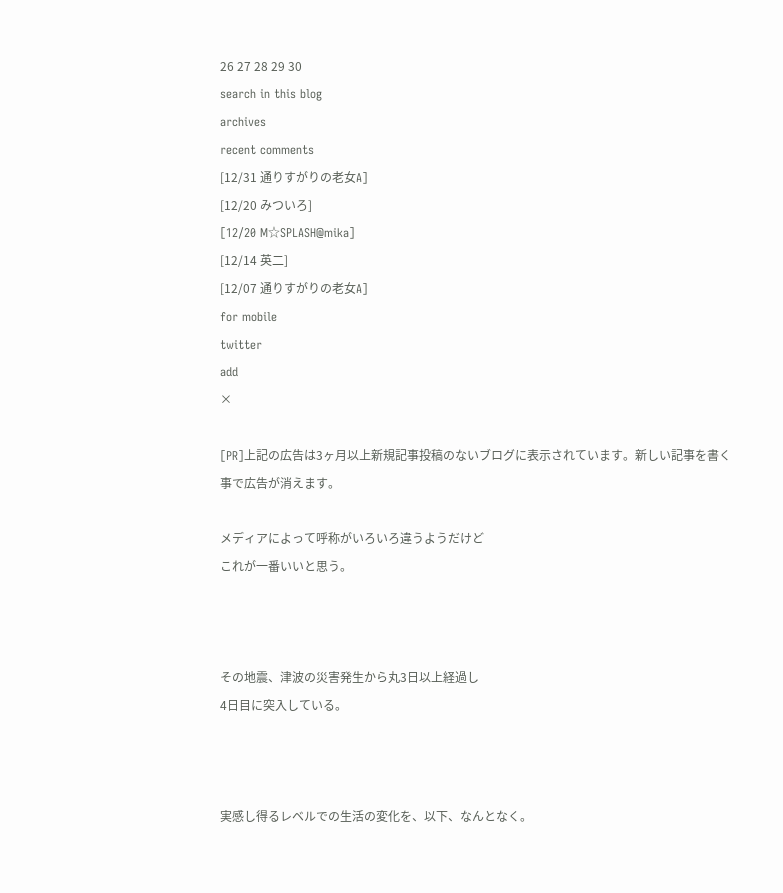26 27 28 29 30
search in this blog
archives
recent comments
[12/31 通りすがりの老女A]
[12/20 みついろ]
[12/20 M☆SPLASH@mika]
[12/14 英二]
[12/07 通りすがりの老女A]
for mobile
twitter
add
×

[PR]上記の広告は3ヶ月以上新規記事投稿のないブログに表示されています。新しい記事を書く事で広告が消えます。

メディアによって呼称がいろいろ違うようだけど
これが一番いいと思う。



その地震、津波の災害発生から丸3日以上経過し
4日目に突入している。



実感し得るレベルでの生活の変化を、以下、なんとなく。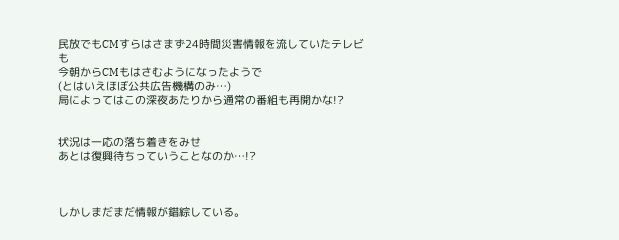民放でもCMすらはさまず24時間災害情報を流していたテレビも
今朝からCMもはさむようになったようで
(とはいえほぼ公共広告機構のみ…)
局によってはこの深夜あたりから通常の番組も再開かな!?


状況は一応の落ち着きをみせ
あとは復興待ちっていうことなのか…!?



しかしまだまだ情報が錯綜している。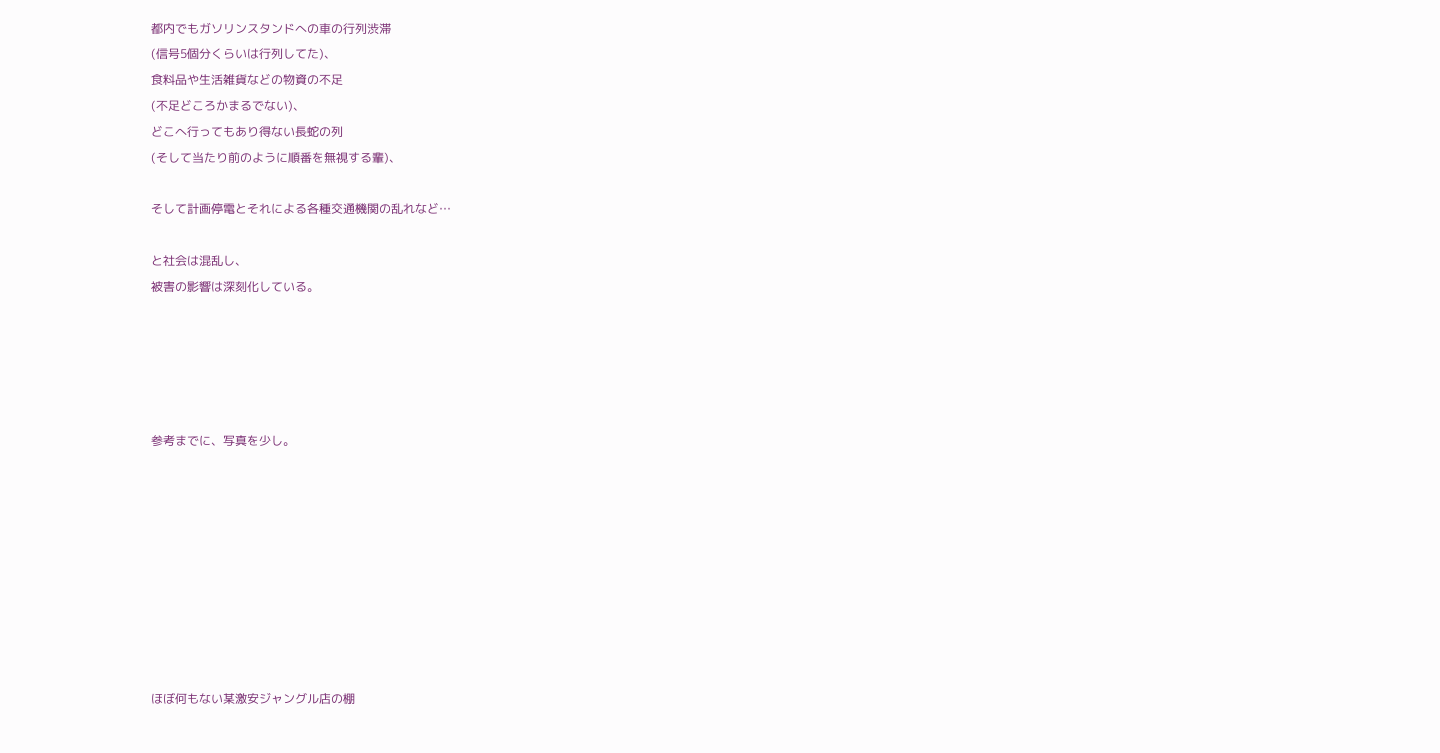都内でもガソリンスタンドへの車の行列渋滞
(信号5個分くらいは行列してた)、
食料品や生活雑貨などの物資の不足
(不足どころかまるでない)、
どこへ行ってもあり得ない長蛇の列
(そして当たり前のように順番を無視する輩)、

そして計画停電とそれによる各種交通機関の乱れなど…

と社会は混乱し、
被害の影響は深刻化している。





参考までに、写真を少し。









ほぼ何もない某激安ジャングル店の棚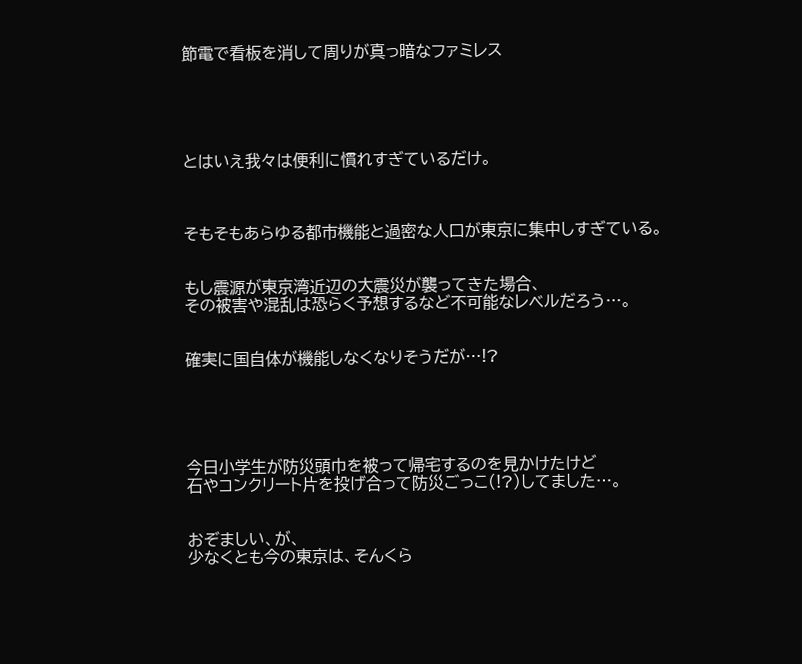節電で看板を消して周りが真っ暗なファミレス





とはいえ我々は便利に慣れすぎているだけ。



そもそもあらゆる都市機能と過密な人口が東京に集中しすぎている。


もし震源が東京湾近辺の大震災が襲ってきた場合、
その被害や混乱は恐らく予想するなど不可能なレベルだろう…。


確実に国自体が機能しなくなりそうだが…!?





今日小学生が防災頭巾を被って帰宅するのを見かけたけど
石やコンクリート片を投げ合って防災ごっこ(!?)してました…。


おぞましい、が、
少なくとも今の東京は、そんくら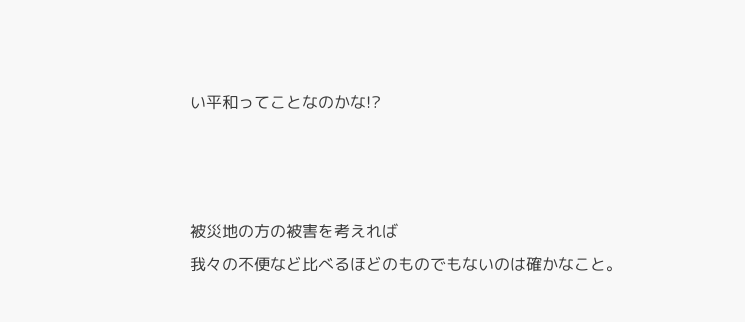い平和ってことなのかな!?



被災地の方の被害を考えれば
我々の不便など比べるほどのものでもないのは確かなこと。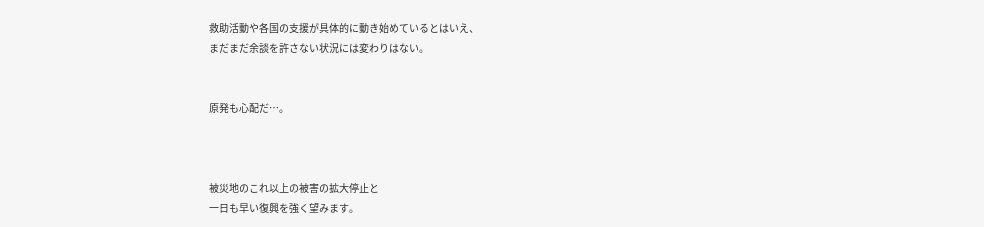救助活動や各国の支援が具体的に動き始めているとはいえ、
まだまだ余談を許さない状況には変わりはない。


原発も心配だ…。



被災地のこれ以上の被害の拡大停止と
一日も早い復興を強く望みます。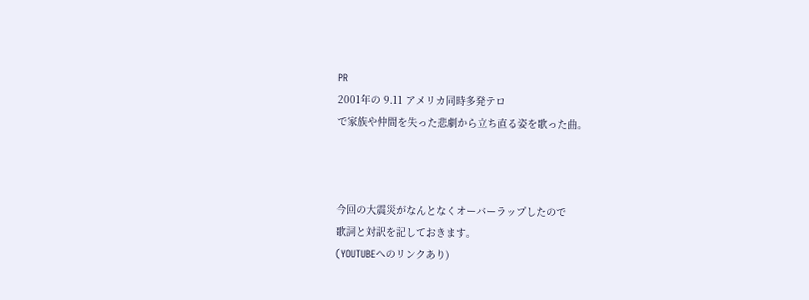PR
2001年の 9.11 アメリカ同時多発テロ
で家族や仲間を失った悲劇から立ち直る姿を歌った曲。



今回の大震災がなんとなくオーバーラップしたので
歌詞と対訳を記しておきます。
(YOUTUBEへのリンクあり)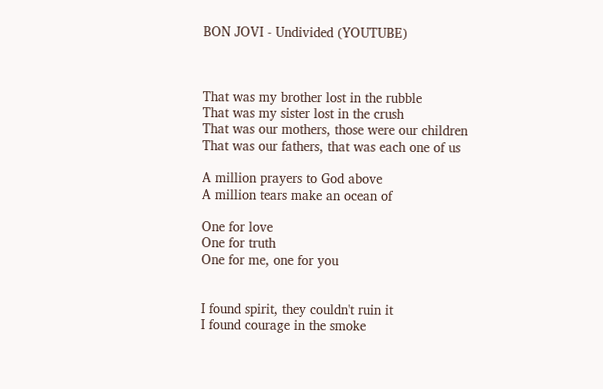BON JOVI - Undivided (YOUTUBE)



That was my brother lost in the rubble
That was my sister lost in the crush
That was our mothers, those were our children
That was our fathers, that was each one of us

A million prayers to God above
A million tears make an ocean of

One for love
One for truth
One for me, one for you


I found spirit, they couldn't ruin it
I found courage in the smoke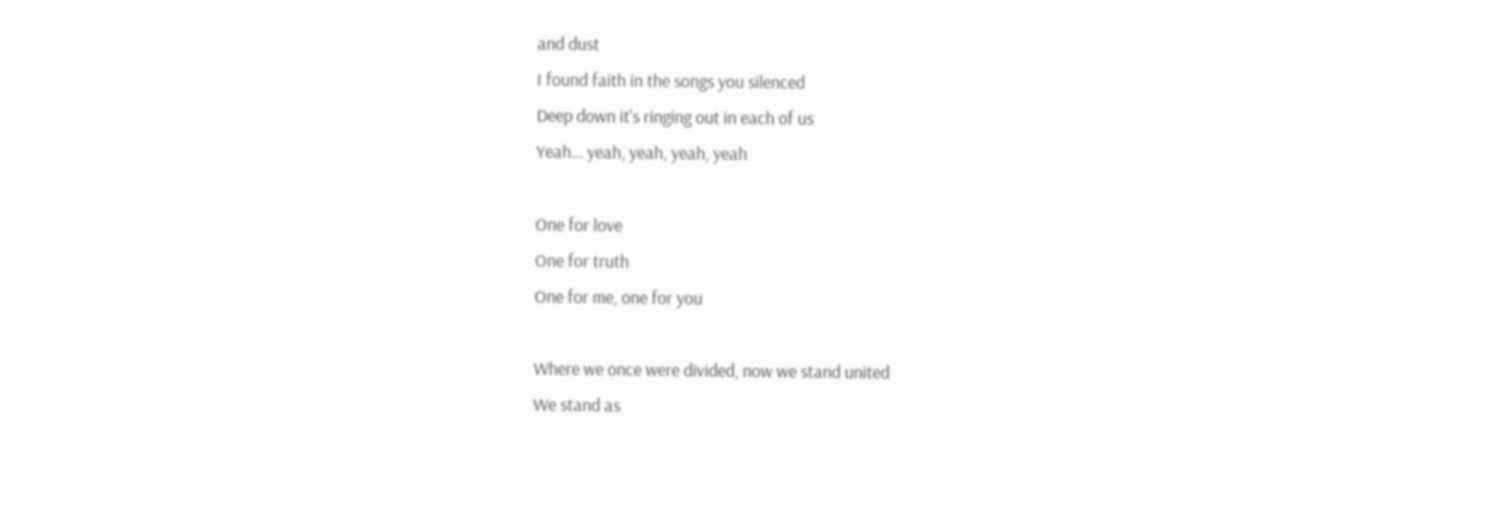and dust
I found faith in the songs you silenced
Deep down it's ringing out in each of us
Yeah... yeah, yeah, yeah, yeah

One for love
One for truth
One for me, one for you

Where we once were divided, now we stand united
We stand as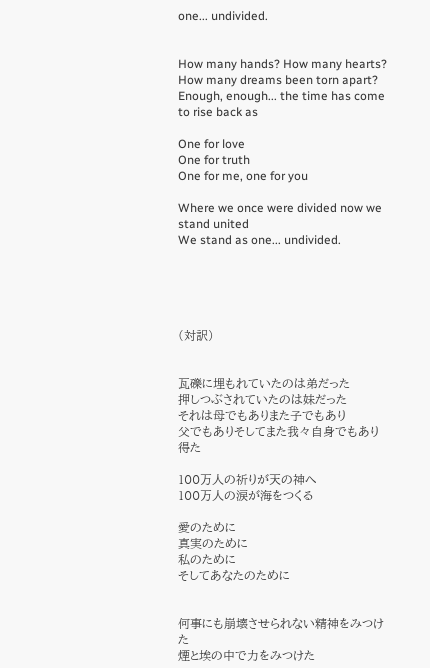one... undivided.


How many hands? How many hearts?
How many dreams been torn apart?
Enough, enough... the time has come to rise back as

One for love
One for truth
One for me, one for you

Where we once were divided now we stand united
We stand as one... undivided.





(対訳)


瓦礫に埋もれていたのは弟だった
押しつぶされていたのは妹だった
それは母でもありまた子でもあり
父でもありそしてまた我々自身でもあり得た

100万人の祈りが天の神へ
100万人の涙が海をつくる

愛のために
真実のために
私のために
そしてあなたのために


何事にも崩壊させられない精神をみつけた
煙と埃の中で力をみつけた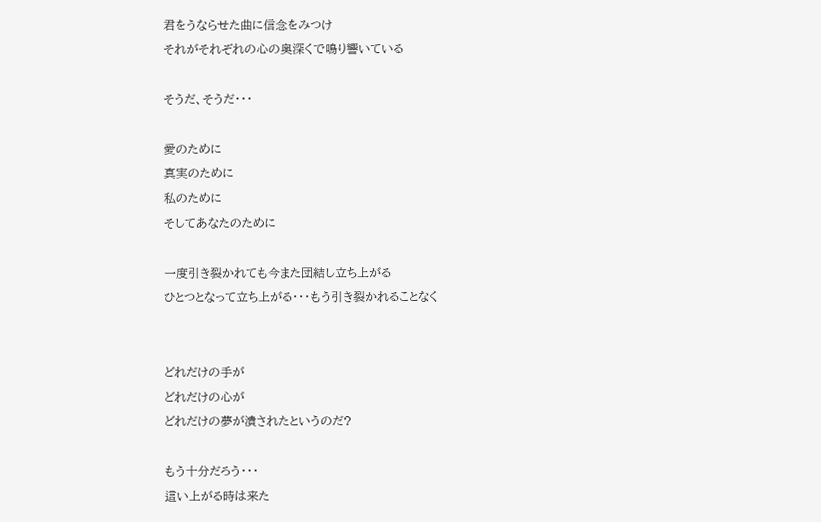君をうならせた曲に信念をみつけ
それがそれぞれの心の奥深くで鳴り響いている

そうだ、そうだ・・・

愛のために
真実のために
私のために
そしてあなたのために

一度引き裂かれても今また団結し立ち上がる
ひとつとなって立ち上がる・・・もう引き裂かれることなく


どれだけの手が
どれだけの心が
どれだけの夢が潰されたというのだ?

もう十分だろう・・・
這い上がる時は来た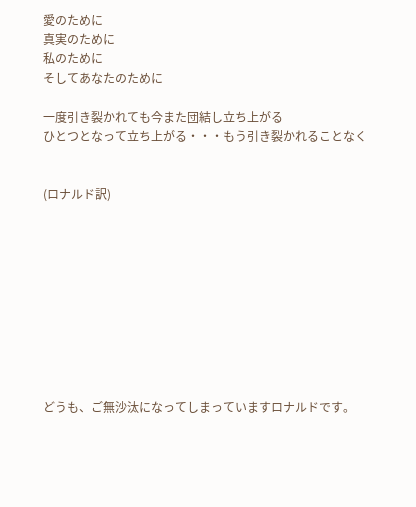愛のために
真実のために
私のために
そしてあなたのために

一度引き裂かれても今また団結し立ち上がる
ひとつとなって立ち上がる・・・もう引き裂かれることなく


(ロナルド訳)










どうも、ご無沙汰になってしまっていますロナルドです。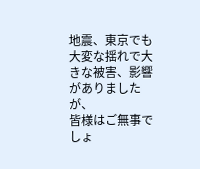地震、東京でも大変な揺れで大きな被害、影響がありましたが、
皆様はご無事でしょ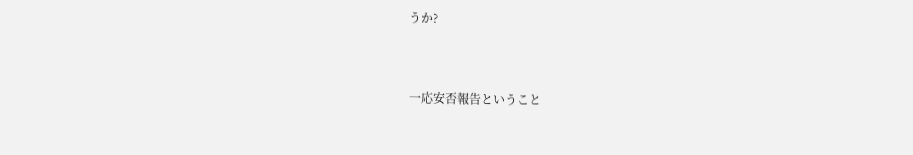うか?


一応安否報告ということ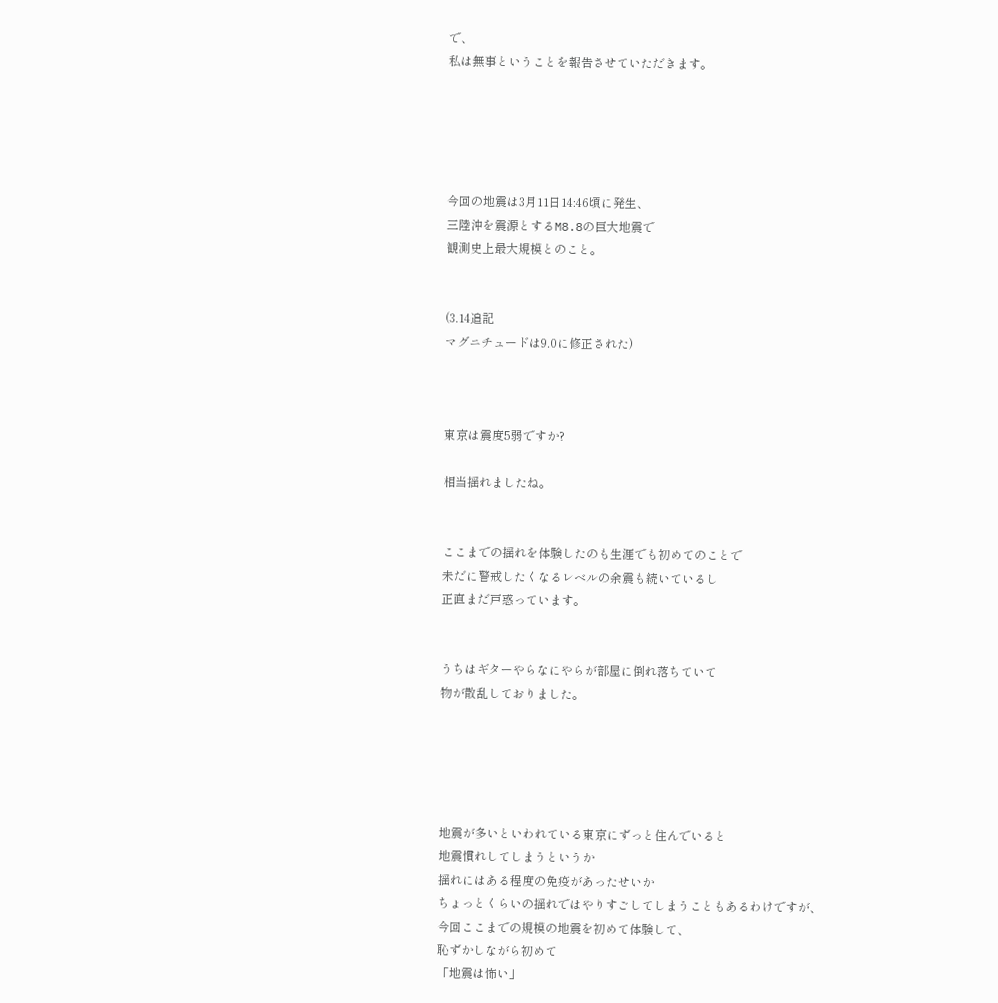で、
私は無事ということを報告させていただきます。





今回の地震は3月11日14:46頃に発生、
三陸沖を震源とするM8.8の巨大地震で
観測史上最大規模とのこと。


(3.14追記
マグニチュードは9.0に修正された)



東京は震度5弱ですか?

相当揺れましたね。


ここまでの揺れを体験したのも生涯でも初めてのことで
未だに警戒したくなるレベルの余震も続いているし
正直まだ戸惑っています。


うちはギターやらなにやらが部屋に倒れ落ちていて
物が散乱しておりました。





地震が多いといわれている東京にずっと住んでいると
地震慣れしてしまうというか
揺れにはある程度の免疫があったせいか
ちょっとくらいの揺れではやりすごしてしまうこともあるわけですが、
今回ここまでの規模の地震を初めて体験して、
恥ずかしながら初めて
「地震は怖い」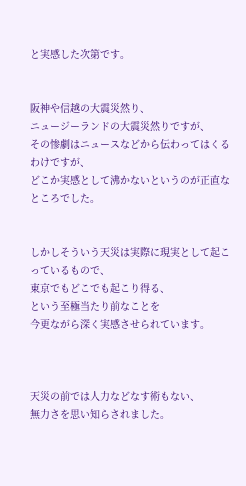と実感した次第です。


阪神や信越の大震災然り、
ニュージーランドの大震災然りですが、
その惨劇はニュースなどから伝わってはくるわけですが、
どこか実感として沸かないというのが正直なところでした。


しかしそういう天災は実際に現実として起こっているもので、
東京でもどこでも起こり得る、
という至極当たり前なことを
今更ながら深く実感させられています。



天災の前では人力などなす術もない、
無力さを思い知らされました。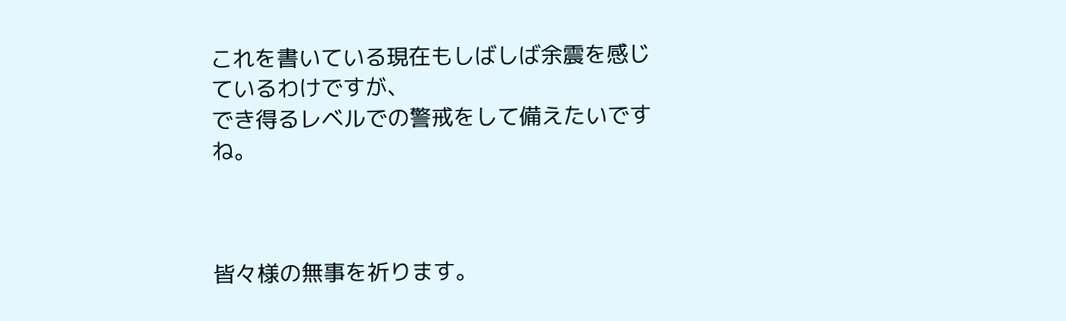これを書いている現在もしばしば余震を感じているわけですが、
でき得るレベルでの警戒をして備えたいですね。



皆々様の無事を祈ります。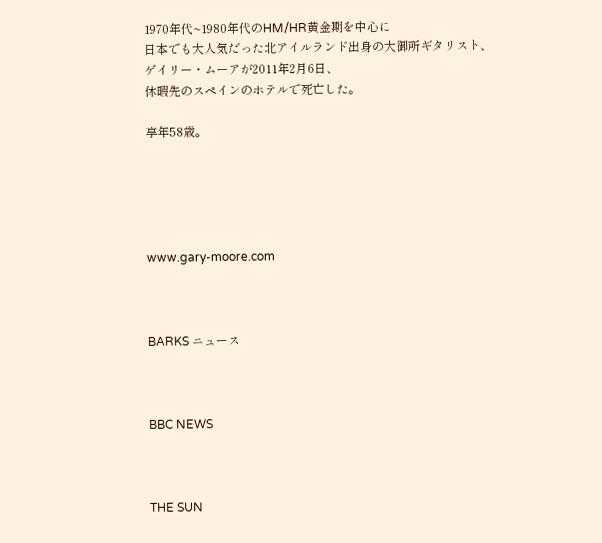1970年代~1980年代のHM/HR黄金期を中心に
日本でも大人気だった北アイルランド出身の大御所ギタリスト、
ゲイリー・ムーアが2011年2月6日、
休暇先のスペインのホテルで死亡した。

享年58歳。





www.gary-moore.com



BARKS ニュース



BBC NEWS



THE SUN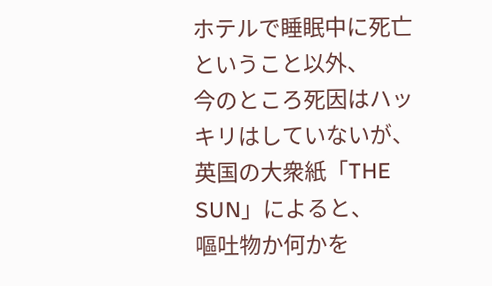ホテルで睡眠中に死亡ということ以外、
今のところ死因はハッキリはしていないが、
英国の大衆紙「THE SUN」によると、
嘔吐物か何かを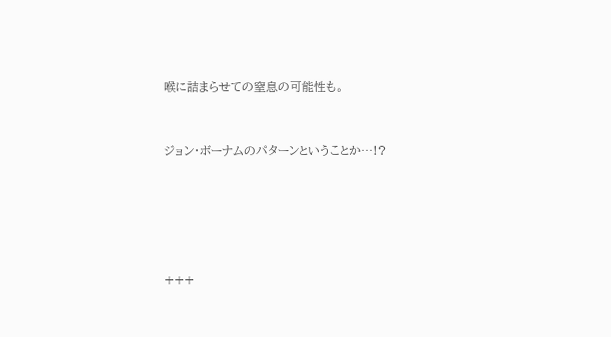喉に詰まらせての窒息の可能性も。


ジョン・ボーナムのパターンということか…!?





+++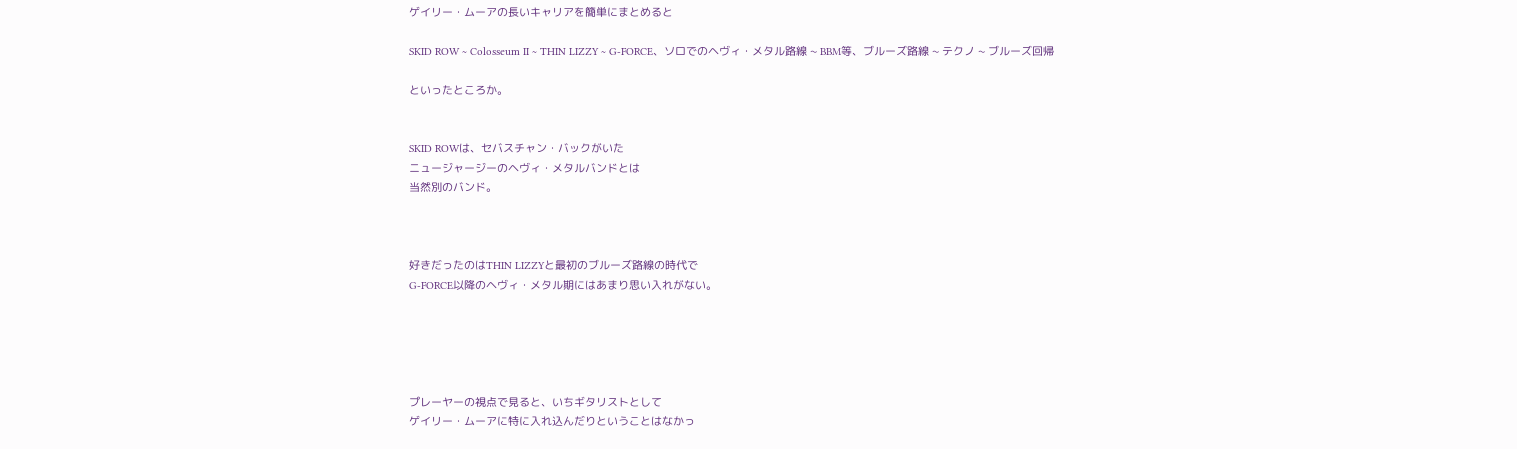ゲイリー・ムーアの長いキャリアを簡単にまとめると

SKID ROW ~ Colosseum II ~ THIN LIZZY ~ G-FORCE、ソロでのヘヴィ・メタル路線 ~ BBM等、ブルーズ路線 ~ テクノ ~ ブルーズ回帰

といったところか。


SKID ROWは、セバスチャン・バックがいた
ニュージャージーのヘヴィ・メタルバンドとは
当然別のバンド。



好きだったのはTHIN LIZZYと最初のブルーズ路線の時代で
G-FORCE以降のヘヴィ・メタル期にはあまり思い入れがない。





プレーヤーの視点で見ると、いちギタリストとして
ゲイリー・ムーアに特に入れ込んだりということはなかっ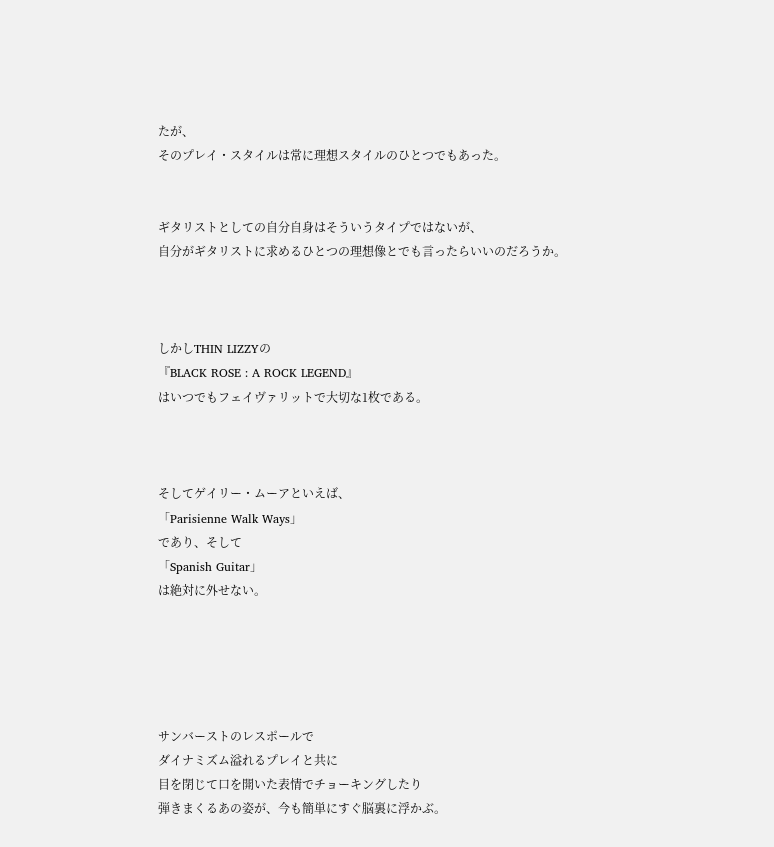たが、
そのプレイ・スタイルは常に理想スタイルのひとつでもあった。


ギタリストとしての自分自身はそういうタイプではないが、
自分がギタリストに求めるひとつの理想像とでも言ったらいいのだろうか。



しかしTHIN LIZZYの
『BLACK ROSE : A ROCK LEGEND』
はいつでもフェイヴァリットで大切な1枚である。



そしてゲイリー・ムーアといえば、
「Parisienne Walk Ways」
であり、そして
「Spanish Guitar」
は絶対に外せない。





サンバーストのレスポールで
ダイナミズム溢れるプレイと共に
目を閉じて口を開いた表情でチョーキングしたり
弾きまくるあの姿が、今も簡単にすぐ脳裏に浮かぶ。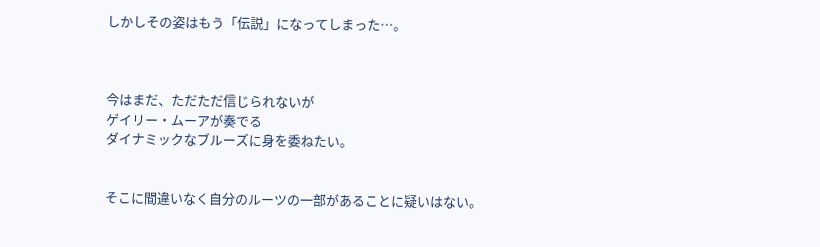しかしその姿はもう「伝説」になってしまった…。



今はまだ、ただただ信じられないが
ゲイリー・ムーアが奏でる
ダイナミックなブルーズに身を委ねたい。


そこに間違いなく自分のルーツの一部があることに疑いはない。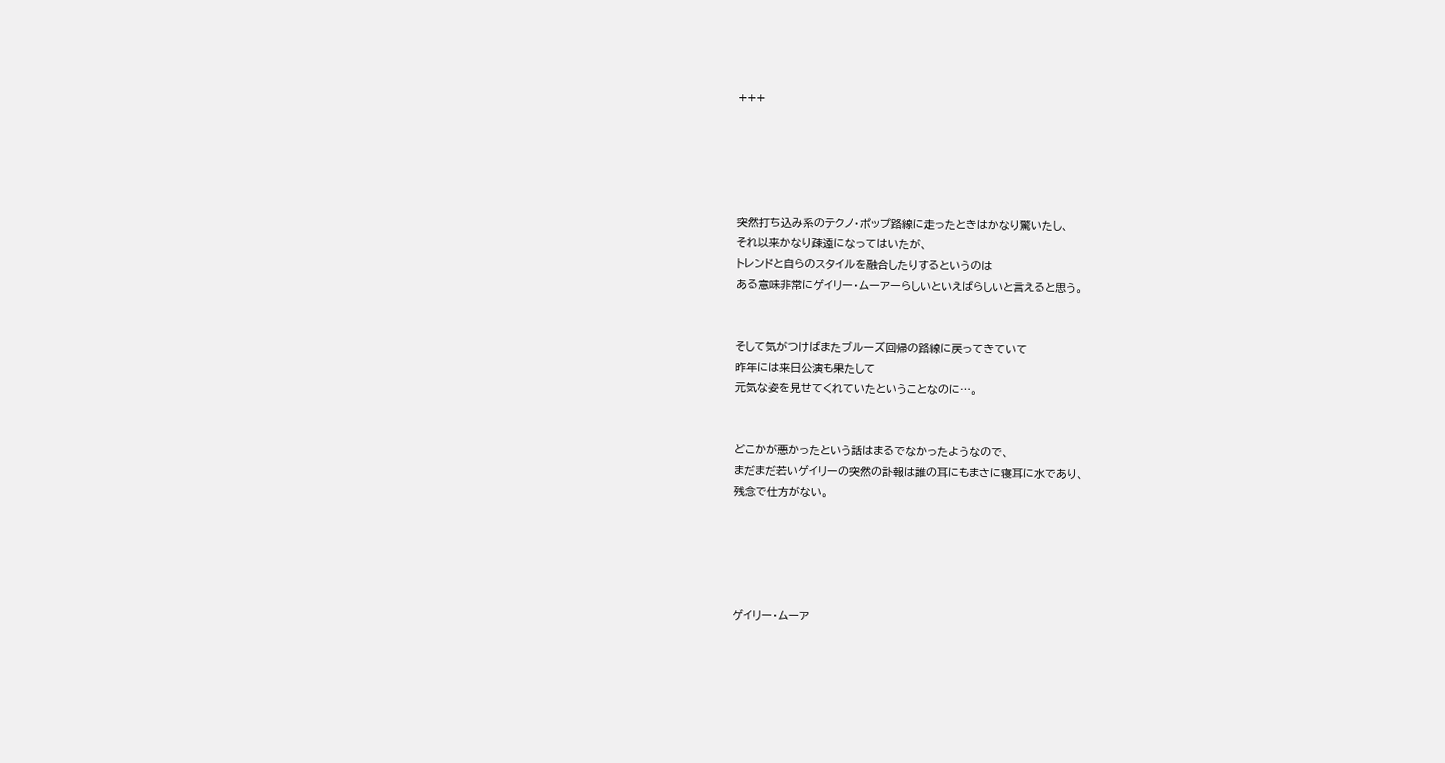+++





突然打ち込み系のテクノ・ポップ路線に走ったときはかなり驚いたし、
それ以来かなり疎遠になってはいたが、
トレンドと自らのスタイルを融合したりするというのは
ある意味非常にゲイリー・ムーアーらしいといえばらしいと言えると思う。


そして気がつけばまたブルーズ回帰の路線に戻ってきていて
昨年には来日公演も果たして
元気な姿を見せてくれていたということなのに…。


どこかが悪かったという話はまるでなかったようなので、
まだまだ若いゲイリーの突然の訃報は誰の耳にもまさに寝耳に水であり、
残念で仕方がない。





ゲイリー・ムーア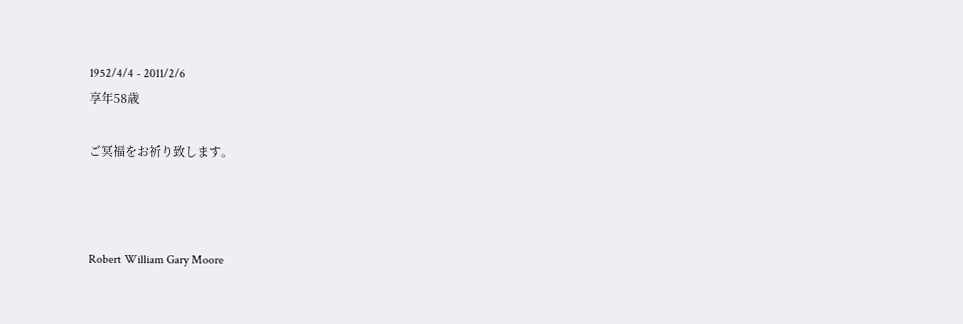1952/4/4 - 2011/2/6
享年58歳

ご冥福をお祈り致します。



Robert William Gary Moore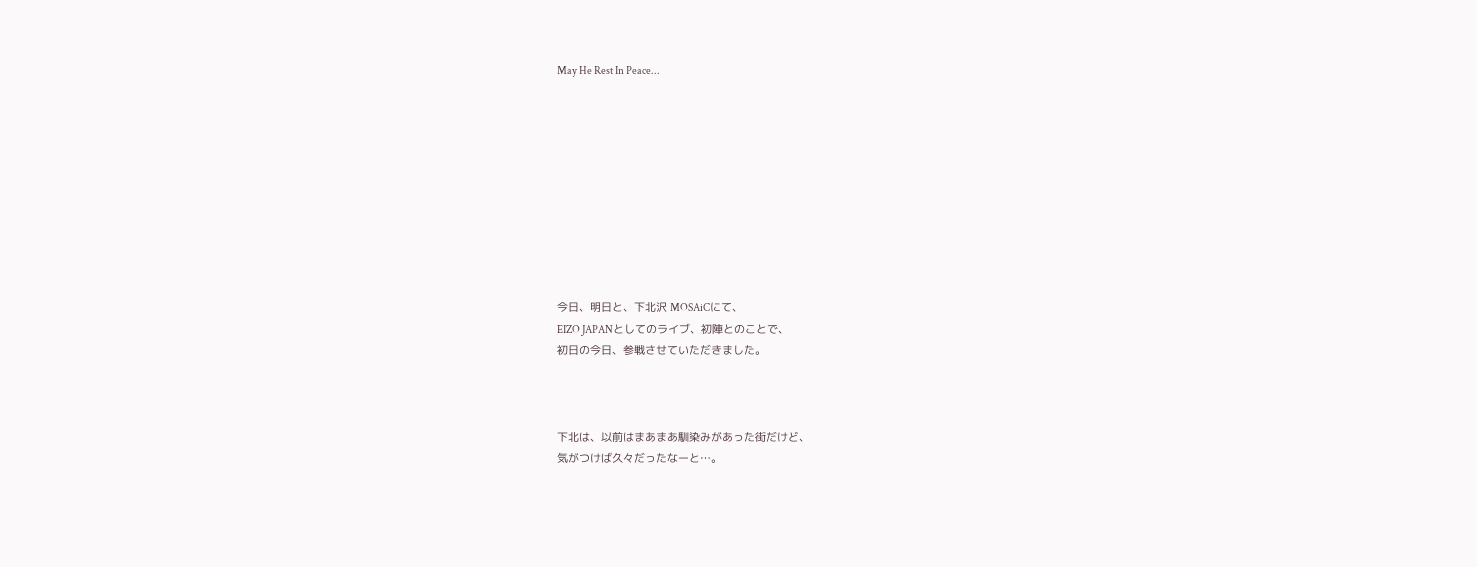May He Rest In Peace...










今日、明日と、下北沢 MOSAiCにて、
EIZO JAPANとしてのライブ、初陣とのことで、
初日の今日、参戦させていただきました。



下北は、以前はまあまあ馴染みがあった街だけど、
気がつけば久々だったなーと…。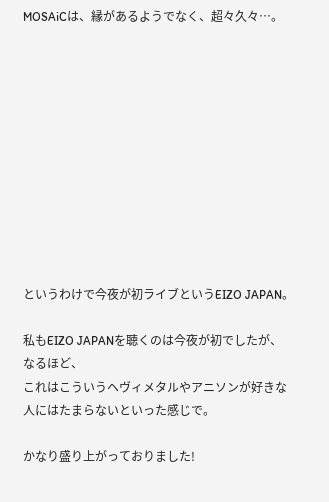MOSAiCは、縁があるようでなく、超々久々…。











というわけで今夜が初ライブというEIZO JAPAN。

私もEIZO JAPANを聴くのは今夜が初でしたが、
なるほど、
これはこういうヘヴィメタルやアニソンが好きな人にはたまらないといった感じで。

かなり盛り上がっておりました!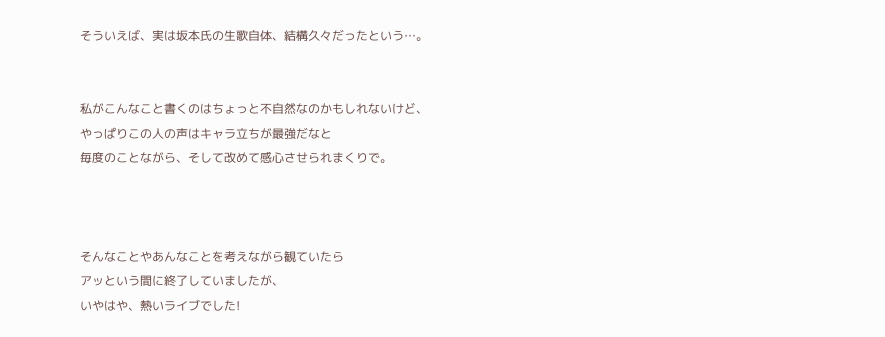そういえば、実は坂本氏の生歌自体、結構久々だったという…。


私がこんなこと書くのはちょっと不自然なのかもしれないけど、
やっぱりこの人の声はキャラ立ちが最強だなと
毎度のことながら、そして改めて感心させられまくりで。



そんなことやあんなことを考えながら観ていたら
アッという間に終了していましたが、
いやはや、熱いライブでした!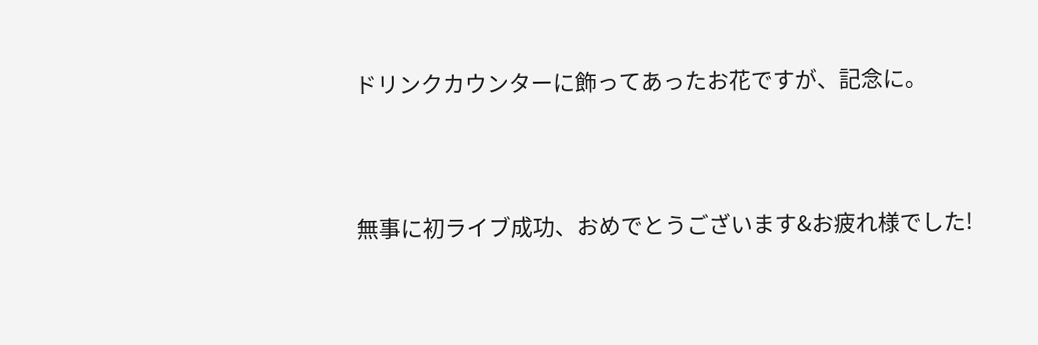ドリンクカウンターに飾ってあったお花ですが、記念に。



無事に初ライブ成功、おめでとうございます&お疲れ様でした!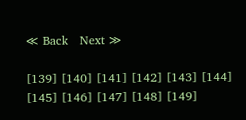≪ Back   Next ≫

[139] [140] [141] [142] [143] [144] [145] [146] [147] [148] [149]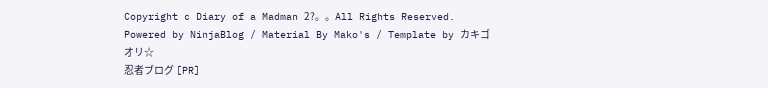Copyright c Diary of a Madman 2?。。All Rights Reserved.
Powered by NinjaBlog / Material By Mako's / Template by カキゴオリ☆
忍者ブログ [PR]